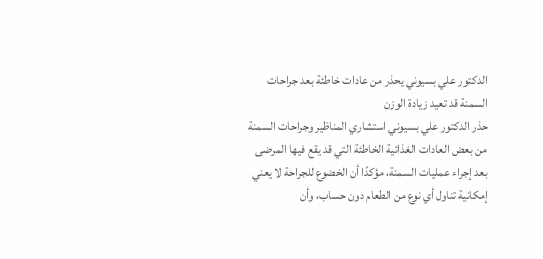الدكتور علي بسيوني يحذر من عادات خاطئة بعد جراحات السمنة قد تعيد زيادة الوزن
حذر الدكتور علي بسيوني استشاري المناظير وجراحات السمنة من بعض العادات الغذائية الخاطئة التي قد يقع فيها المرضى بعد إجراء عمليات السمنة، مؤكدًا أن الخضوع للجراحة لا يعني إمكانية تناول أي نوع من الطعام دون حساب، وأن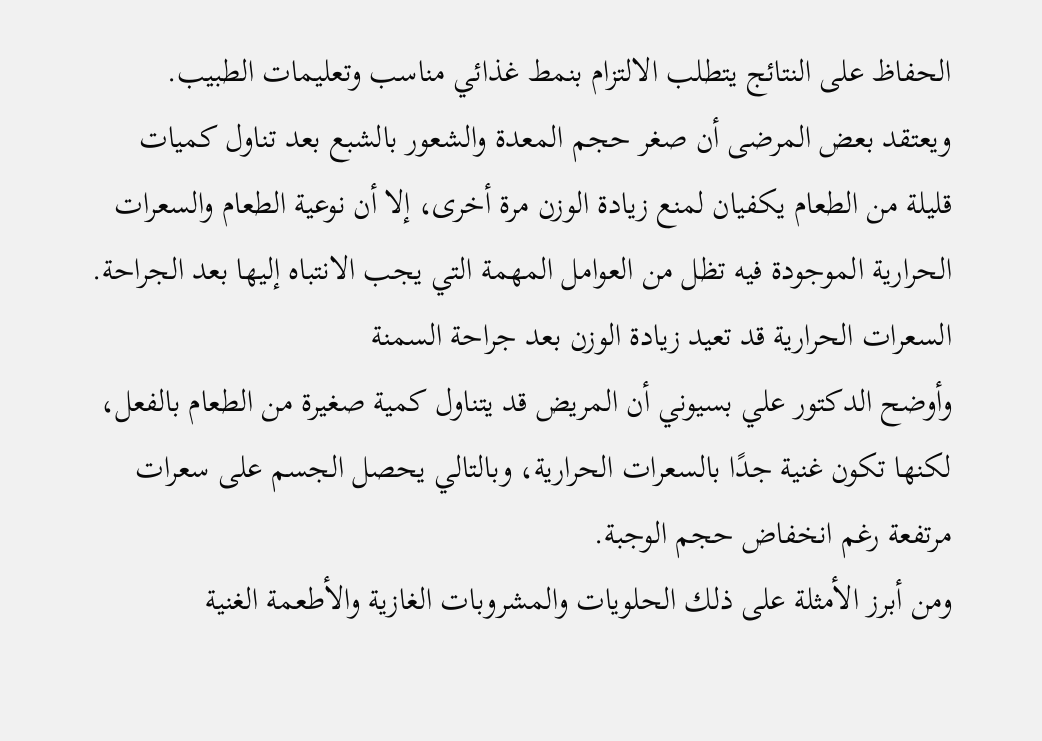الحفاظ على النتائج يتطلب الالتزام بنمط غذائي مناسب وتعليمات الطبيب.
ويعتقد بعض المرضى أن صغر حجم المعدة والشعور بالشبع بعد تناول كميات قليلة من الطعام يكفيان لمنع زيادة الوزن مرة أخرى، إلا أن نوعية الطعام والسعرات الحرارية الموجودة فيه تظل من العوامل المهمة التي يجب الانتباه إليها بعد الجراحة.
السعرات الحرارية قد تعيد زيادة الوزن بعد جراحة السمنة
وأوضح الدكتور علي بسيوني أن المريض قد يتناول كمية صغيرة من الطعام بالفعل، لكنها تكون غنية جدًا بالسعرات الحرارية، وبالتالي يحصل الجسم على سعرات مرتفعة رغم انخفاض حجم الوجبة.
ومن أبرز الأمثلة على ذلك الحلويات والمشروبات الغازية والأطعمة الغنية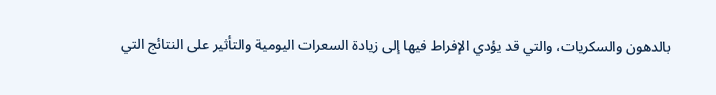بالدهون والسكريات، والتي قد يؤدي الإفراط فيها إلى زيادة السعرات اليومية والتأثير على النتائج التي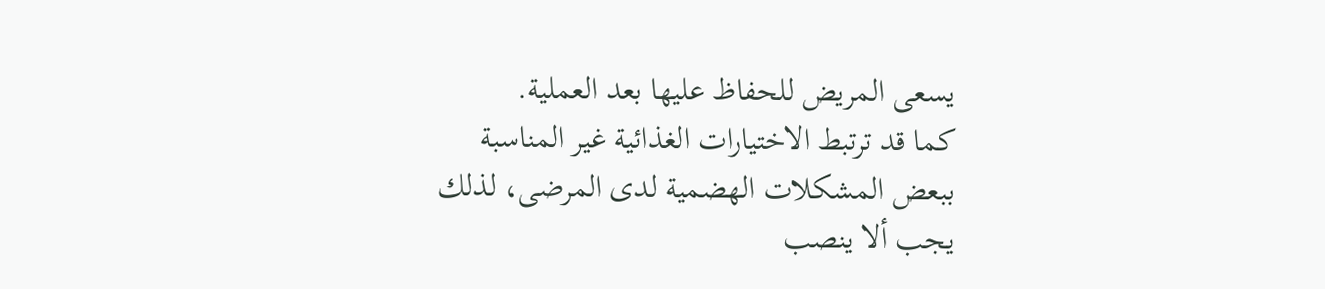يسعى المريض للحفاظ عليها بعد العملية.
كما قد ترتبط الاختيارات الغذائية غير المناسبة ببعض المشكلات الهضمية لدى المرضى، لذلك يجب ألا ينصب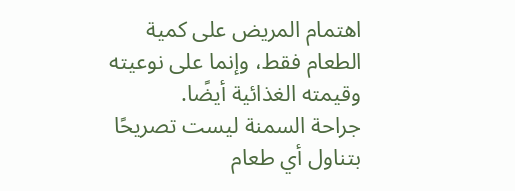اهتمام المريض على كمية الطعام فقط، وإنما على نوعيته وقيمته الغذائية أيضًا.
جراحة السمنة ليست تصريحًا بتناول أي طعام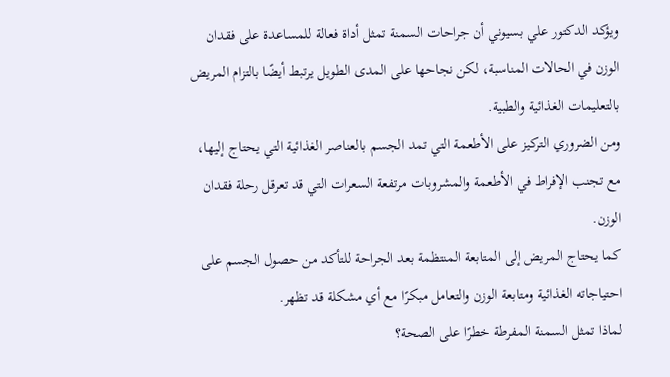ويؤكد الدكتور علي بسيوني أن جراحات السمنة تمثل أداة فعالة للمساعدة على فقدان الوزن في الحالات المناسبة، لكن نجاحها على المدى الطويل يرتبط أيضًا بالتزام المريض بالتعليمات الغذائية والطبية.
ومن الضروري التركيز على الأطعمة التي تمد الجسم بالعناصر الغذائية التي يحتاج إليها، مع تجنب الإفراط في الأطعمة والمشروبات مرتفعة السعرات التي قد تعرقل رحلة فقدان الوزن.
كما يحتاج المريض إلى المتابعة المنتظمة بعد الجراحة للتأكد من حصول الجسم على احتياجاته الغذائية ومتابعة الوزن والتعامل مبكرًا مع أي مشكلة قد تظهر.
لماذا تمثل السمنة المفرطة خطرًا على الصحة؟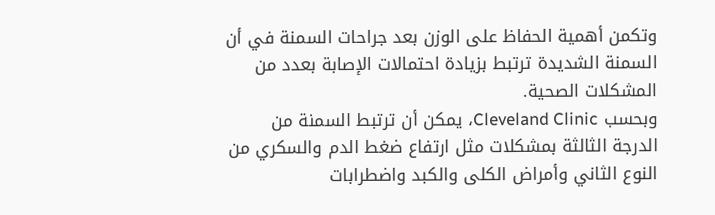وتكمن أهمية الحفاظ على الوزن بعد جراحات السمنة في أن السمنة الشديدة ترتبط بزيادة احتمالات الإصابة بعدد من المشكلات الصحية.
وبحسب Cleveland Clinic، يمكن أن ترتبط السمنة من الدرجة الثالثة بمشكلات مثل ارتفاع ضغط الدم والسكري من النوع الثاني وأمراض الكلى والكبد واضطرابات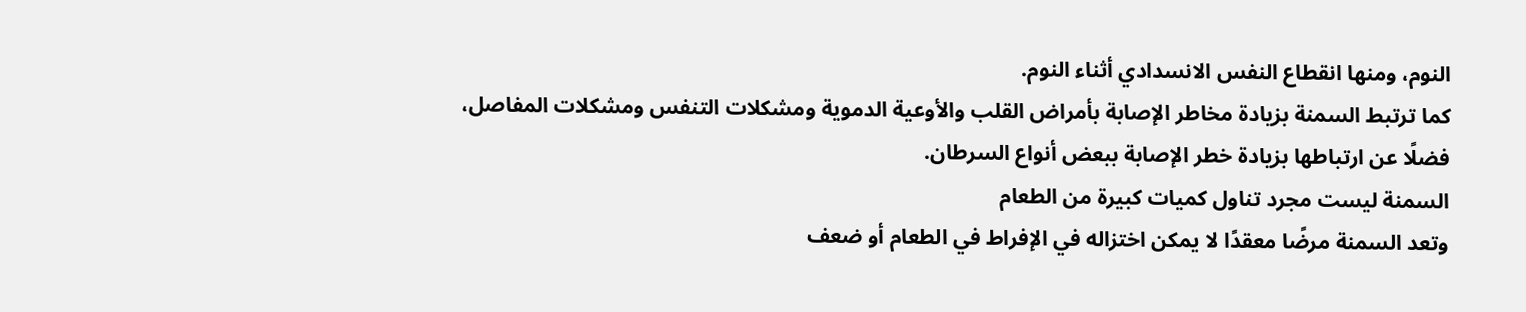النوم، ومنها انقطاع النفس الانسدادي أثناء النوم.
كما ترتبط السمنة بزيادة مخاطر الإصابة بأمراض القلب والأوعية الدموية ومشكلات التنفس ومشكلات المفاصل، فضلًا عن ارتباطها بزيادة خطر الإصابة ببعض أنواع السرطان.
السمنة ليست مجرد تناول كميات كبيرة من الطعام
وتعد السمنة مرضًا معقدًا لا يمكن اختزاله في الإفراط في الطعام أو ضعف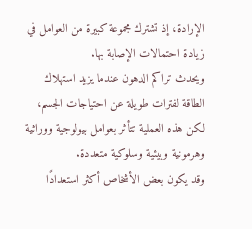الإرادة، إذ تشترك مجموعة كبيرة من العوامل في زيادة احتمالات الإصابة بها.
ويحدث تراكم الدهون عندما يزيد استهلاك الطاقة لفترات طويلة عن احتياجات الجسم، لكن هذه العملية تتأثر بعوامل بيولوجية ووراثية وهرمونية وبيئية وسلوكية متعددة.
وقد يكون بعض الأشخاص أكثر استعدادًا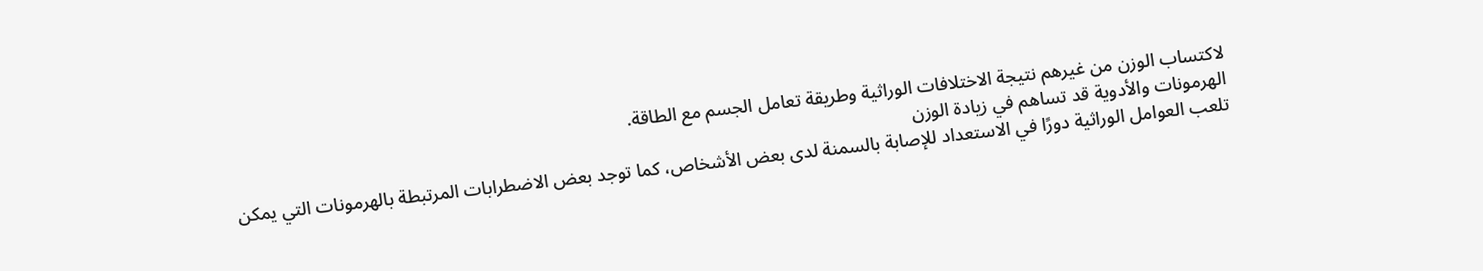لاكتساب الوزن من غيرهم نتيجة الاختلافات الوراثية وطريقة تعامل الجسم مع الطاقة.
الهرمونات والأدوية قد تساهم في زيادة الوزن
تلعب العوامل الوراثية دورًا في الاستعداد للإصابة بالسمنة لدى بعض الأشخاص، كما توجد بعض الاضطرابات المرتبطة بالهرمونات التي يمكن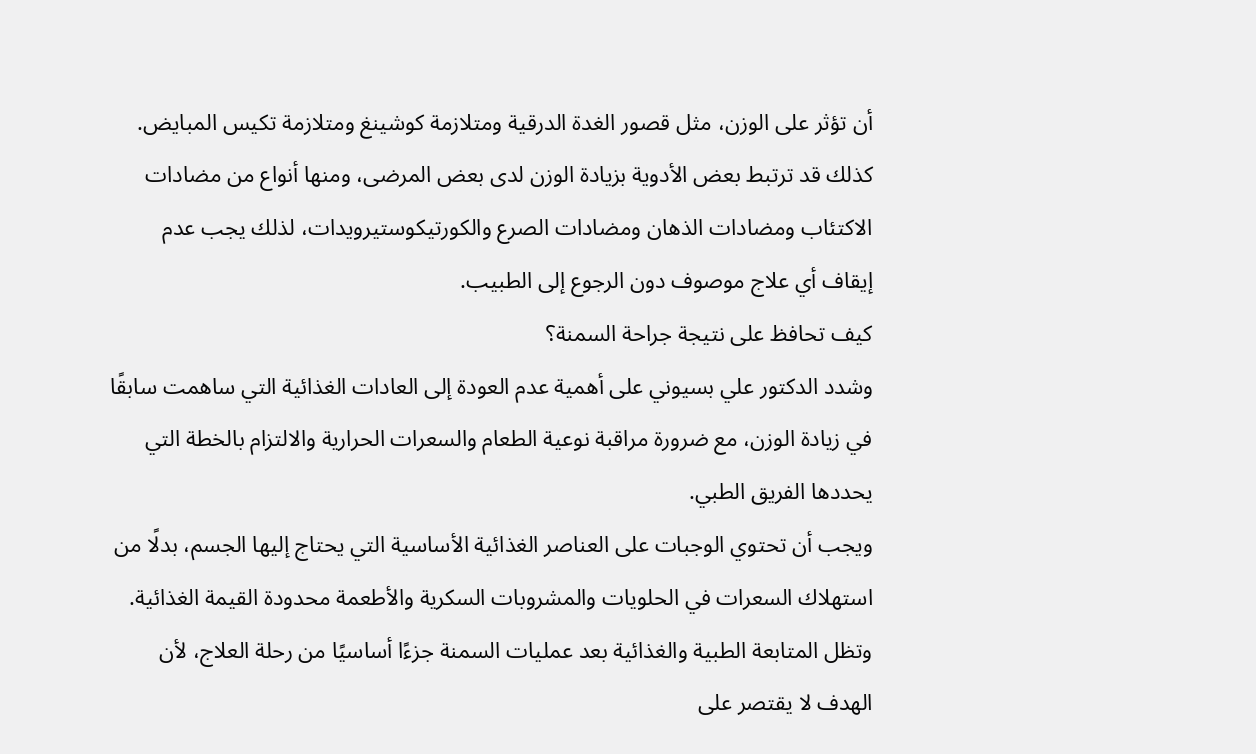أن تؤثر على الوزن، مثل قصور الغدة الدرقية ومتلازمة كوشينغ ومتلازمة تكيس المبايض.
كذلك قد ترتبط بعض الأدوية بزيادة الوزن لدى بعض المرضى، ومنها أنواع من مضادات الاكتئاب ومضادات الذهان ومضادات الصرع والكورتيكوستيرويدات، لذلك يجب عدم إيقاف أي علاج موصوف دون الرجوع إلى الطبيب.
كيف تحافظ على نتيجة جراحة السمنة؟
وشدد الدكتور علي بسيوني على أهمية عدم العودة إلى العادات الغذائية التي ساهمت سابقًا في زيادة الوزن، مع ضرورة مراقبة نوعية الطعام والسعرات الحرارية والالتزام بالخطة التي يحددها الفريق الطبي.
ويجب أن تحتوي الوجبات على العناصر الغذائية الأساسية التي يحتاج إليها الجسم، بدلًا من استهلاك السعرات في الحلويات والمشروبات السكرية والأطعمة محدودة القيمة الغذائية.
وتظل المتابعة الطبية والغذائية بعد عمليات السمنة جزءًا أساسيًا من رحلة العلاج، لأن الهدف لا يقتصر على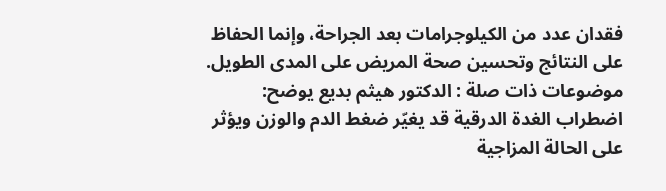فقدان عدد من الكيلوجرامات بعد الجراحة، وإنما الحفاظ على النتائج وتحسين صحة المريض على المدى الطويل.
موضوعات ذات صلة : الدكتور هيثم بديع يوضح: اضطراب الغدة الدرقية قد يغيّر ضغط الدم والوزن ويؤثر على الحالة المزاجية